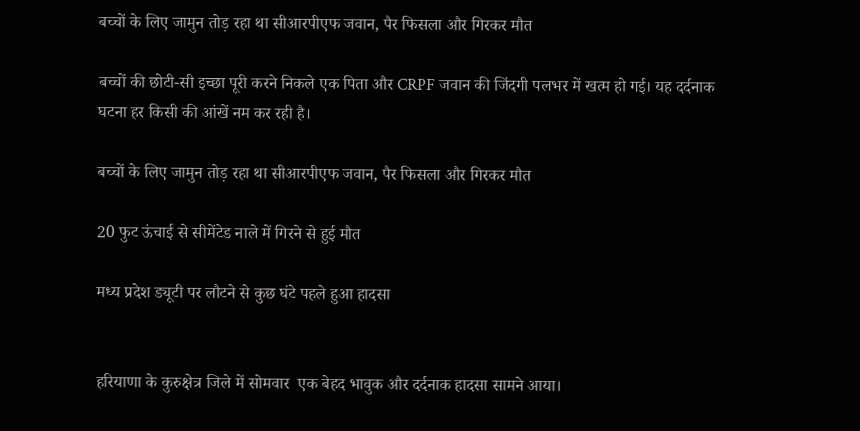बच्चों के लिए जामुन तोड़ रहा था सीआरपीएफ जवान, पैर फ‍िसला और गिरकर मौत

बच्चों की छोटी-सी इच्छा पूरी करने निकले एक पिता और CRPF जवान की जिंदगी पलभर में खत्म हो गई। यह दर्दनाक घटना हर किसी की आंखें नम कर रही है।

बच्चों के लिए जामुन तोड़ रहा था सीआरपीएफ जवान, पैर फ‍िसला और गिरकर मौत

20 फुट ऊंचाई से सीमेंटेड नाले में गिरने से हुई मौत

मध्य प्रदेश ड्यूटी पर लौटने से कुछ घंटे पहले हुआ हादसा


हरियाणा के कुरुक्षेत्र जिले में सोमवार  एक बेहद भावुक और दर्दनाक हादसा सामने आया।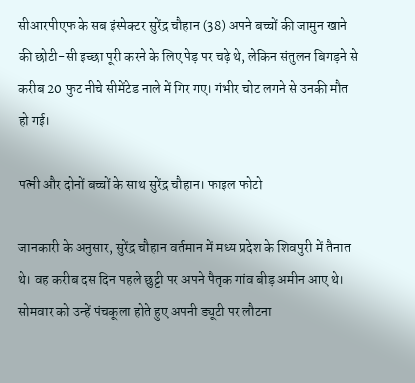सीआरपीएफ के सब इंस्पेक्टर सुरेंद्र चौहान (38) अपने बच्चों की जामुन खाने की छोटी-सी इच्छा पूरी करने के लिए पेड़ पर चढ़े थे, लेकिन संतुलन बिगड़ने से करीब 20 फुट नीचे सीमेंटेड नाले में गिर गए। गंभीर चोट लगने से उनकी मौत हो गई।

पत्नी और दोनों बच्चों के साथ सुरेंद्र चौहान। फाइल फोटो

जानकारी के अनुसार, सुरेंद्र चौहान वर्तमान में मध्य प्रदेश के शिवपुरी में तैनात थे। वह करीब दस दिन पहले छुट्टी पर अपने पैतृक गांव बीड़ अमीन आए थे। सोमवार को उन्हें पंचकूला होते हुए अपनी ड्यूटी पर लौटना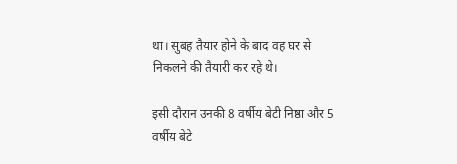था। सुबह तैयार होने के बाद वह घर से निकलने की तैयारी कर रहे थे।

इसी दौरान उनकी 8 वर्षीय बेटी निष्ठा और 5 वर्षीय बेटे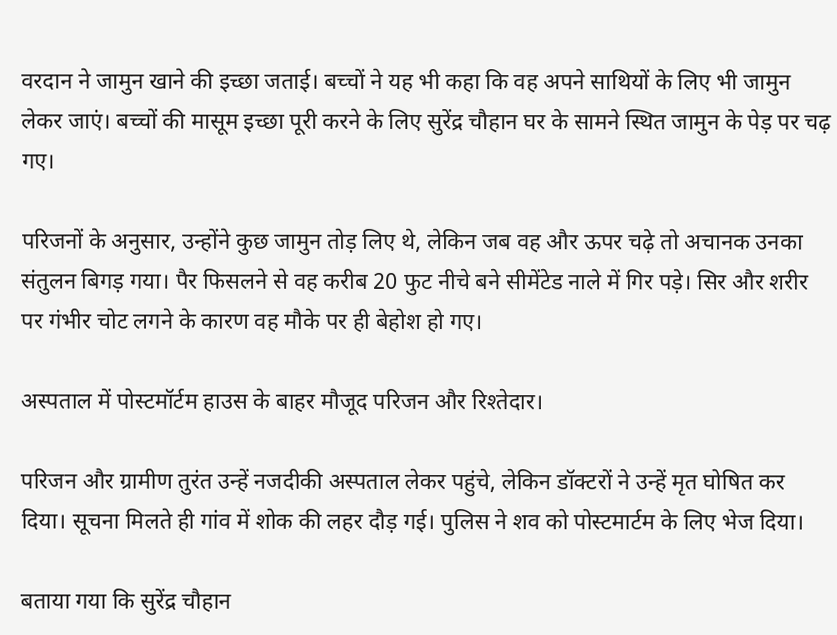वरदान ने जामुन खाने की इच्छा जताई। बच्चों ने यह भी कहा कि वह अपने साथियों के लिए भी जामुन लेकर जाएं। बच्चों की मासूम इच्छा पूरी करने के लिए सुरेंद्र चौहान घर के सामने स्थित जामुन के पेड़ पर चढ़ गए।

परिजनों के अनुसार, उन्होंने कुछ जामुन तोड़ लिए थे, लेकिन जब वह और ऊपर चढ़े तो अचानक उनका संतुलन बिगड़ गया। पैर फिसलने से वह करीब 20 फुट नीचे बने सीमेंटेड नाले में गिर पड़े। सिर और शरीर पर गंभीर चोट लगने के कारण वह मौके पर ही बेहोश हो गए।

अस्पताल में पोस्टमॉर्टम हाउस के बाहर मौजूद परिजन और रिश्तेदार।

परिजन और ग्रामीण तुरंत उन्हें नजदीकी अस्पताल लेकर पहुंचे, लेकिन डॉक्टरों ने उन्हें मृत घोषित कर दिया। सूचना मिलते ही गांव में शोक की लहर दौड़ गई। पुलिस ने शव को पोस्टमार्टम के लिए भेज दिया।

बताया गया कि सुरेंद्र चौहान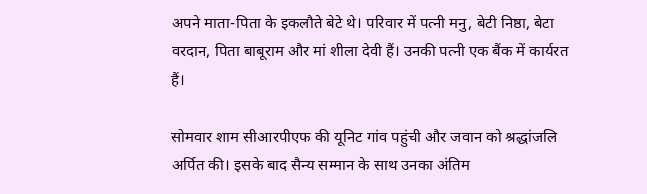अपने माता-पिता के इकलौते बेटे थे। परिवार में पत्नी मनु, बेटी निष्ठा, बेटा वरदान, पिता बाबूराम और मां शीला देवी हैं। उनकी पत्नी एक बैंक में कार्यरत हैं।

सोमवार शाम सीआरपीएफ की यूनिट गांव पहुंची और जवान को श्रद्धांजलि अर्पित की। इसके बाद सैन्य सम्मान के साथ उनका अंतिम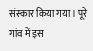संस्कार किया गया। पूरे गांव में इस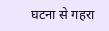घटना से गहरा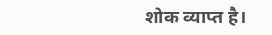शोक व्याप्त है।